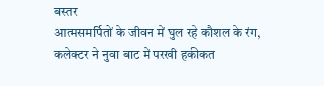बस्तर
आत्मसमर्पितों के जीवन में घुल रहे कौशल के रंग, कलेक्टर ने नुवा बाट में परखी हकीकत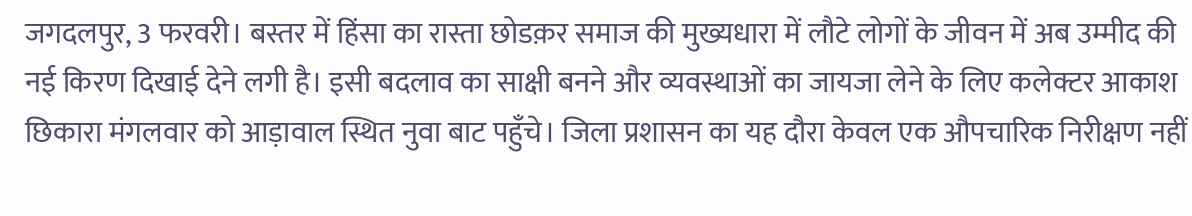जगदलपुर, 3 फरवरी। बस्तर में हिंसा का रास्ता छोडक़र समाज की मुख्यधारा में लौटे लोगों के जीवन में अब उम्मीद की नई किरण दिखाई देने लगी है। इसी बदलाव का साक्षी बनने और व्यवस्थाओं का जायजा लेने के लिए कलेक्टर आकाश छिकारा मंगलवार को आड़ावाल स्थित नुवा बाट पहुँचे। जिला प्रशासन का यह दौरा केवल एक औपचारिक निरीक्षण नहीं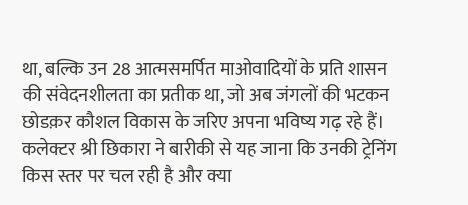था, बल्कि उन 28 आत्मसमर्पित माओवादियों के प्रति शासन की संवेदनशीलता का प्रतीक था, जो अब जंगलों की भटकन छोडक़र कौशल विकास के जरिए अपना भविष्य गढ़ रहे हैं।
कलेक्टर श्री छिकारा ने बारीकी से यह जाना कि उनकी ट्रेनिंग किस स्तर पर चल रही है और क्या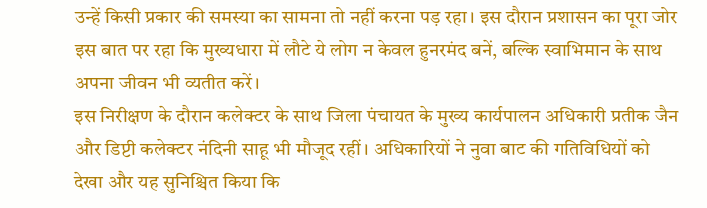उन्हें किसी प्रकार की समस्या का सामना तो नहीं करना पड़ रहा। इस दौरान प्रशासन का पूरा जोर इस बात पर रहा कि मुख्यधारा में लौटे ये लोग न केवल हुनरमंद बनें, बल्कि स्वाभिमान के साथ अपना जीवन भी व्यतीत करें।
इस निरीक्षण के दौरान कलेक्टर के साथ जिला पंचायत के मुख्य कार्यपालन अधिकारी प्रतीक जैन और डिप्टी कलेक्टर नंदिनी साहू भी मौजूद रहीं। अधिकारियों ने नुवा बाट की गतिविधियों को देखा और यह सुनिश्चित किया कि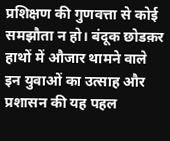प्रशिक्षण की गुणवत्ता से कोई समझौता न हो। बंदूक छोडक़र हाथों में औजार थामने वाले इन युवाओं का उत्साह और प्रशासन की यह पहल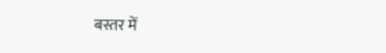बस्तर में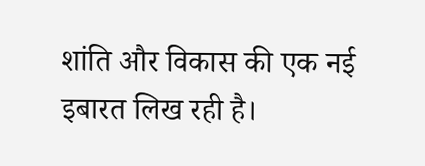शांति और विकास की एक नई इबारत लिख रही है।